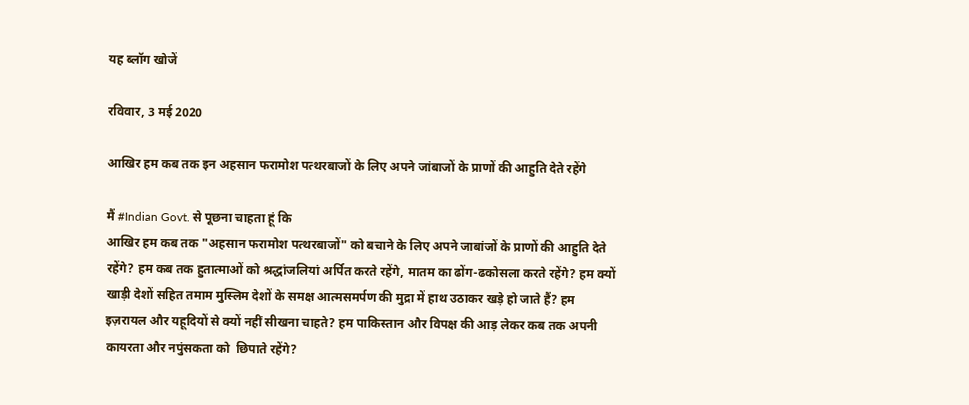यह ब्लॉग खोजें

रविवार, 3 मई 2020

आखिर हम कब तक इन अहसान फरामोश पत्थरबाजों के लिए अपने जांबाजों के प्राणों की आहुति देते रहेंगे

मैं #Indian Govt. से पूछना चाहता हूं कि
आखिर हम कब तक "अहसान फरामोश पत्थरबाजों" को बचाने के लिए अपने जाबांजों के प्राणों की आहुति देते रहेंगे? हम कब तक हुतात्माओं को श्रद्धांजलियां अर्पित करते रहेंगे, मातम का ढोंग-ढकोसला करते रहेंगे? हम क्यों खाड़ी देशों सहित तमाम मुस्लिम देशों के समक्ष आत्मसमर्पण की मुद्रा में हाथ उठाकर खड़े हो जाते हैं? हम इज़रायल और यहूदियों से क्यों नहीं सीखना चाहते? हम पाकिस्तान और विपक्ष की आड़ लेकर कब तक अपनी कायरता और नपुंसकता को  छिपाते रहेंगे?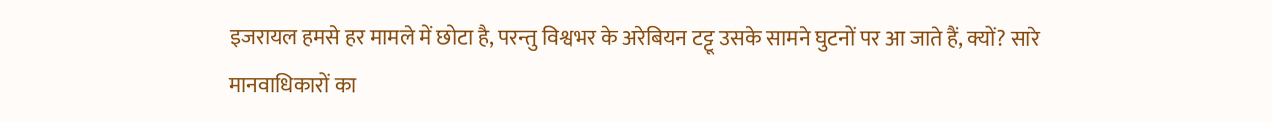इजरायल हमसे हर मामले में छोटा है, परन्तु विश्वभर के अरेबियन टट्टू उसके सामने घुटनों पर आ जाते हैं, क्यों? सारे मानवाधिकारों का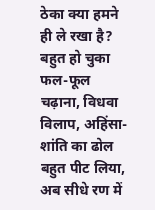ठेका क्या हमने ही ले रखा है? बहुत हो चुका फल-फूल चढ़ाना, विधवा विलाप, अहिंसा-शांति का ढोल बहुत पीट लिया, अब सीधे रण में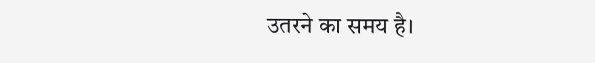उतरने का समय है।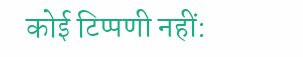कोई टिप्पणी नहीं: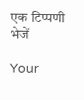एक टिप्पणी भेजें

Your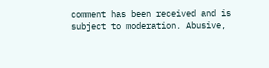comment has been received and is subject to moderation. Abusive,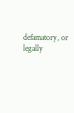defamatory, or legally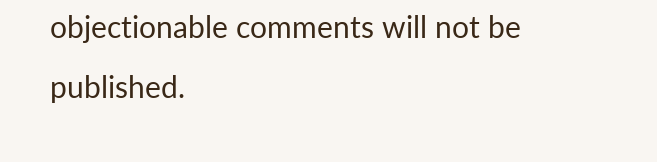objectionable comments will not be published.